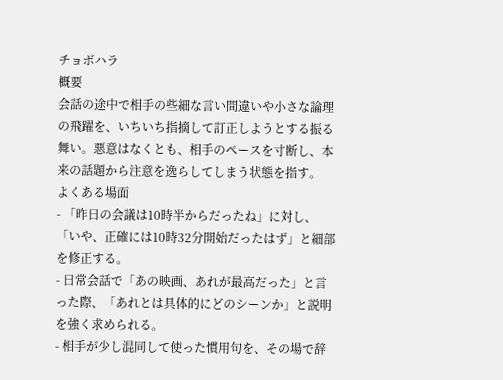チョボハラ
概要
会話の途中で相手の些細な言い間違いや小さな論理の飛躍を、いちいち指摘して訂正しようとする振る舞い。悪意はなくとも、相手のペースを寸断し、本来の話題から注意を逸らしてしまう状態を指す。
よくある場面
- 「昨日の会議は10時半からだったね」に対し、「いや、正確には10時32分開始だったはず」と細部を修正する。
- 日常会話で「あの映画、あれが最高だった」と言った際、「あれとは具体的にどのシーンか」と説明を強く求められる。
- 相手が少し混同して使った慣用句を、その場で辞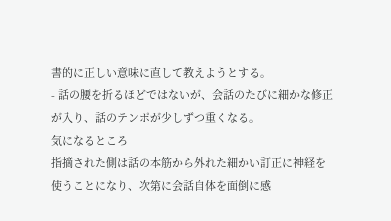書的に正しい意味に直して教えようとする。
- 話の腰を折るほどではないが、会話のたびに細かな修正が入り、話のテンポが少しずつ重くなる。
気になるところ
指摘された側は話の本筋から外れた細かい訂正に神経を使うことになり、次第に会話自体を面倒に感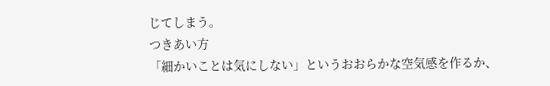じてしまう。
つきあい方
「細かいことは気にしない」というおおらかな空気感を作るか、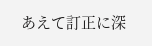あえて訂正に深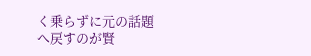く乗らずに元の話題へ戻すのが賢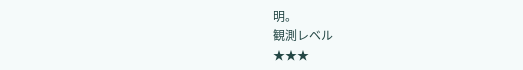明。
観測レベル
★★★